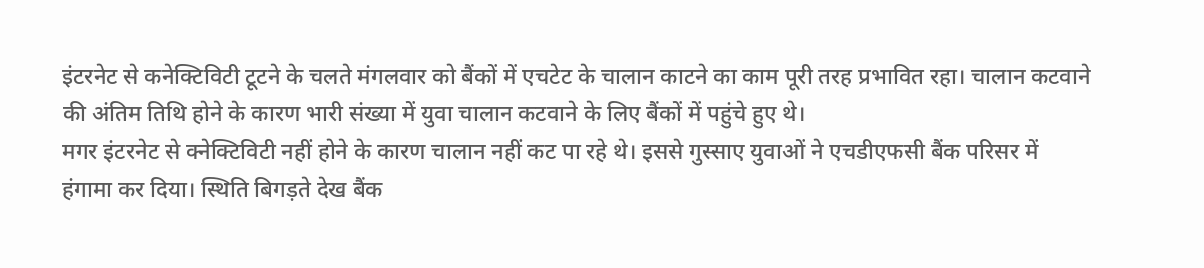इंटरनेट से कनेक्टिविटी टूटने के चलते मंगलवार को बैंकों में एचटेट के चालान काटने का काम पूरी तरह प्रभावित रहा। चालान कटवाने की अंतिम तिथि होने के कारण भारी संख्या में युवा चालान कटवाने के लिए बैंकों में पहुंचे हुए थे।
मगर इंटरनेट से क्नेक्टिविटी नहीं होने के कारण चालान नहीं कट पा रहे थे। इससे गुस्साए युवाओं ने एचडीएफसी बैंक परिसर में हंगामा कर दिया। स्थिति बिगड़ते देख बैंक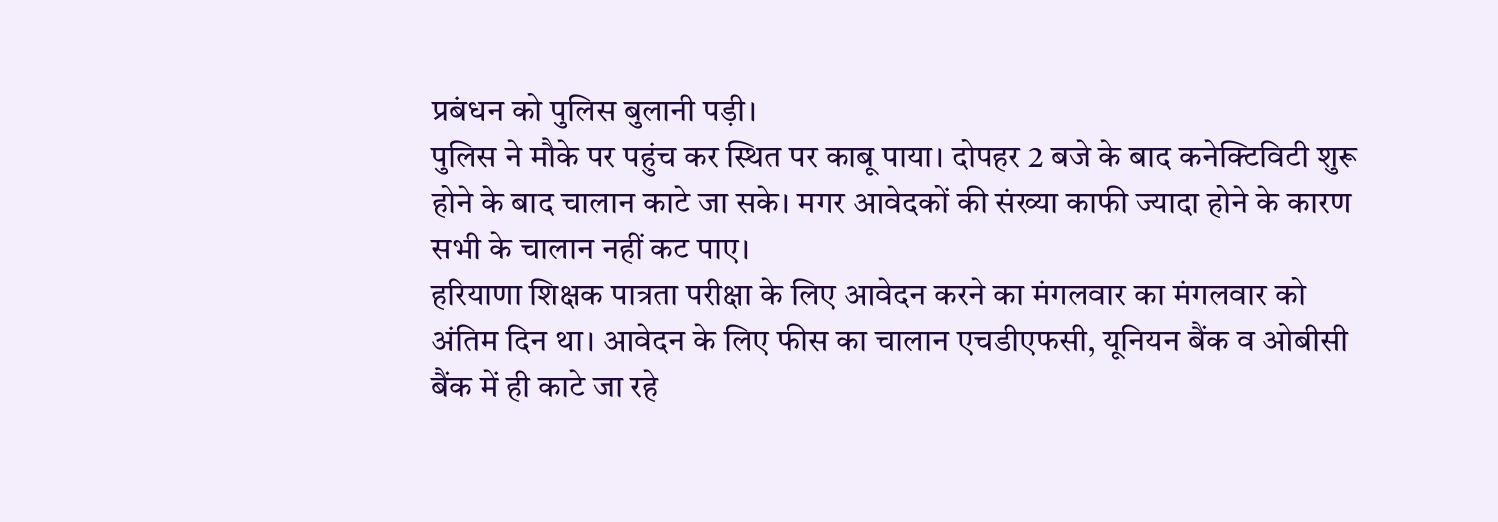प्रबंधन को पुलिस बुलानी पड़ी।
पुलिस ने मौके पर पहुंच कर स्थित पर काबू पाया। दोपहर 2 बजे के बाद कनेक्टिविटी शुरू होने के बाद चालान काटे जा सके। मगर आवेदकों की संख्या काफी ज्यादा होने के कारण सभी के चालान नहीं कट पाए।
हरियाणा शिक्षक पात्रता परीक्षा के लिए आवेदन करने का मंगलवार का मंगलवार को अंतिम दिन था। आवेदन के लिए फीस का चालान एचडीएफसी, यूनियन बैंक व ओबीसी बैंक में ही काटे जा रहे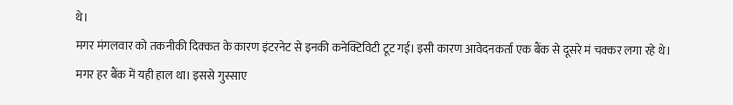थे।
मगर मंगलवार को तकनीकी दिक्कत के कारण इंटरनेट से इनकी कनेक्टिविटी टूट गई। इसी कारण आवेदनकर्ता एक बैंक से दूसरे मं चक्कर लगा रहे थे। मगर हर बैंक में यही हाल था। इससे गुस्साए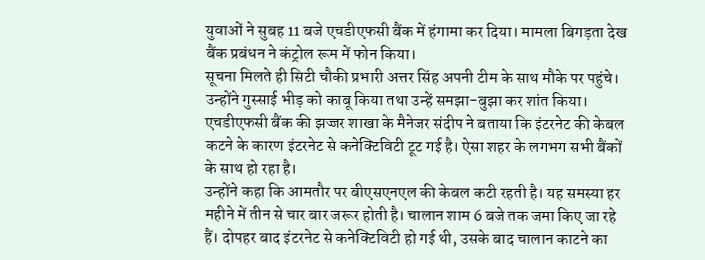युवाओं ने सुबह 11 बजे एचडीएफसी बैंक में हंगामा कर दिया। मामला बिगड़ता देख बैंक प्रबंधन ने कंट्रोल रूम में फोन किया।
सूचना मिलते ही सिटी चौकी प्रभारी अत्तर सिंह अपनी टीम के साथ मौके पर पहुंचे। उन्होंने गुस्साई भीड़ को काबू किया तथा उन्हें समझा-बुझा कर शांत किया।
एचडीएफसी बैंक की झज्जर शाखा के मैनेजर संदीप ने बताया कि इंटरनेट की केबल कटने के कारण इंटरनेट से कनेक्टिविटी टूट गई है। ऐसा शहर के लगभग सभी बैंकों के साथ हो रहा है।
उन्होंने कहा कि आमतौर पर बीएसएनएल की केबल कटी रहती है। यह समस्या हर महीने में तीन से चार बार जरूर होती है। चालान शाम 6 बजे तक जमा किए जा रहे हैं। दोपहर बाद इंटरनेट से कनेक्टिविटी हो गई थी, उसके बाद चालान काटने का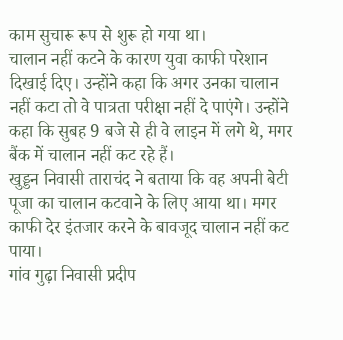काम सुचारू रूप से शुरू हो गया था।
चालान नहीं कटने के कारण युवा काफी परेशान दिखाई दिए। उन्होंने कहा कि अगर उनका चालान नहीं कटा तो वे पात्रता परीक्षा नहीं दे पाएंगे। उन्होंने कहा कि सुबह 9 बजे से ही वे लाइन में लगे थे, मगर बैंक में चालान नहीं कट रहे हैं।
खुड्डन निवासी ताराचंद ने बताया कि वह अपनी बेटी पूजा का चालान कटवाने के लिए आया था। मगर काफी देर इंतजार करने के बावजूद चालान नहीं कट पाया।
गांव गुढ़ा निवासी प्रदीप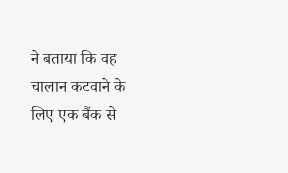ने बताया कि वह चालान कटवाने के लिए एक बैंक से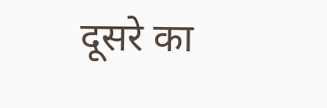दूसरे का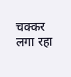चक्कर लगा रहा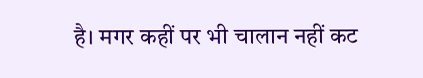है। मगर कहीं पर भी चालान नहीं कट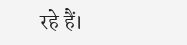रहे हैं।